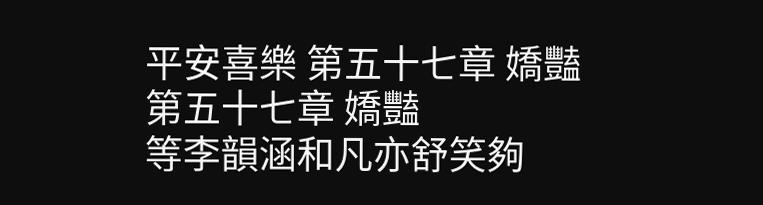平安喜樂 第五十七章 嬌豔
第五十七章 嬌豔
等李韻涵和凡亦舒笑夠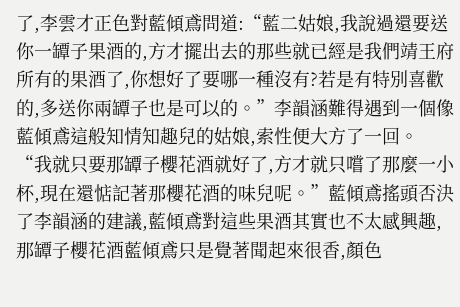了,李雲才正色對藍傾鳶問道:“藍二姑娘,我說過還要送你一罈子果酒的,方才擺出去的那些就已經是我們靖王府所有的果酒了,你想好了要哪一種沒有?若是有特別喜歡的,多送你兩罈子也是可以的。”李韻涵難得遇到一個像藍傾鳶這般知情知趣兒的姑娘,索性便大方了一回。
“我就只要那罈子櫻花酒就好了,方才就只嚐了那麼一小杯,現在還惦記著那櫻花酒的味兒呢。”藍傾鳶搖頭否決了李韻涵的建議,藍傾鳶對這些果酒其實也不太感興趣,那罈子櫻花酒藍傾鳶只是覺著聞起來很香,顏色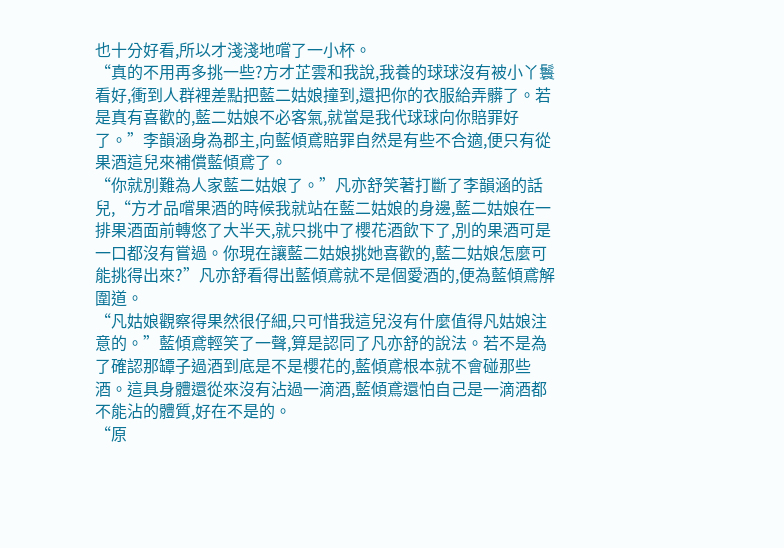也十分好看,所以才淺淺地嚐了一小杯。
“真的不用再多挑一些?方才芷雲和我說,我養的球球沒有被小丫鬟看好,衝到人群裡差點把藍二姑娘撞到,還把你的衣服給弄髒了。若是真有喜歡的,藍二姑娘不必客氣,就當是我代球球向你賠罪好了。”李韻涵身為郡主,向藍傾鳶賠罪自然是有些不合適,便只有從果酒這兒來補償藍傾鳶了。
“你就別難為人家藍二姑娘了。”凡亦舒笑著打斷了李韻涵的話兒,“方才品嚐果酒的時候我就站在藍二姑娘的身邊,藍二姑娘在一排果酒面前轉悠了大半天,就只挑中了櫻花酒飲下了,別的果酒可是一口都沒有嘗過。你現在讓藍二姑娘挑她喜歡的,藍二姑娘怎麼可能挑得出來?”凡亦舒看得出藍傾鳶就不是個愛酒的,便為藍傾鳶解圍道。
“凡姑娘觀察得果然很仔細,只可惜我這兒沒有什麼值得凡姑娘注意的。”藍傾鳶輕笑了一聲,算是認同了凡亦舒的說法。若不是為了確認那罈子過酒到底是不是櫻花的,藍傾鳶根本就不會碰那些酒。這具身體還從來沒有沾過一滴酒,藍傾鳶還怕自己是一滴酒都不能沾的體質,好在不是的。
“原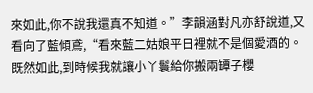來如此,你不說我還真不知道。”李韻涵對凡亦舒說道,又看向了藍傾鳶,“看來藍二姑娘平日裡就不是個愛酒的。既然如此,到時候我就讓小丫鬟給你搬兩罈子櫻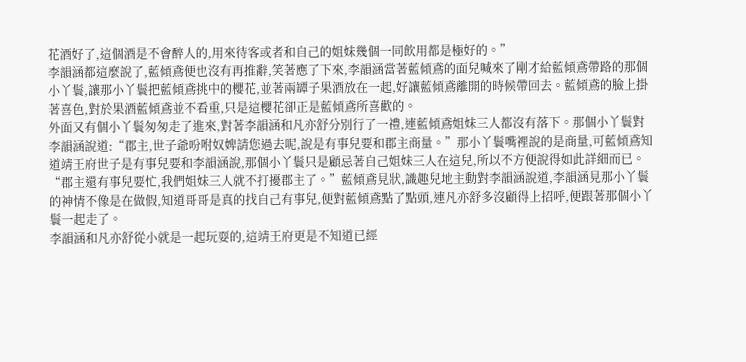花酒好了,這個酒是不會醉人的,用來待客或者和自己的姐妹幾個一同飲用都是極好的。”
李韻涵都這麼說了,藍傾鳶便也沒有再推辭,笑著應了下來,李韻涵當著藍傾鳶的面兒喊來了剛才給藍傾鳶帶路的那個小丫鬟,讓那小丫鬟把藍傾鳶挑中的櫻花,並著兩罈子果酒放在一起,好讓藍傾鳶離開的時候帶回去。藍傾鳶的臉上掛著喜色,對於果酒藍傾鳶並不看重,只是這櫻花卻正是藍傾鳶所喜歡的。
外面又有個小丫鬟匆匆走了進來,對著李韻涵和凡亦舒分別行了一禮,連藍傾鳶姐妹三人都沒有落下。那個小丫鬟對李韻涵說道:“郡主,世子爺吩咐奴婢請您過去呢,說是有事兒要和郡主商量。”那小丫鬟嘴裡說的是商量,可藍傾鳶知道靖王府世子是有事兒要和李韻涵說,那個小丫鬟只是顧忌著自己姐妹三人在這兒,所以不方便說得如此詳細而已。
“郡主還有事兒要忙,我們姐妹三人就不打擾郡主了。”藍傾鳶見狀,識趣兒地主動對李韻涵說道,李韻涵見那小丫鬟的神情不像是在做假,知道哥哥是真的找自己有事兒,便對藍傾鳶點了點頭,連凡亦舒多沒顧得上招呼,便跟著那個小丫鬟一起走了。
李韻涵和凡亦舒從小就是一起玩耍的,這靖王府更是不知道已經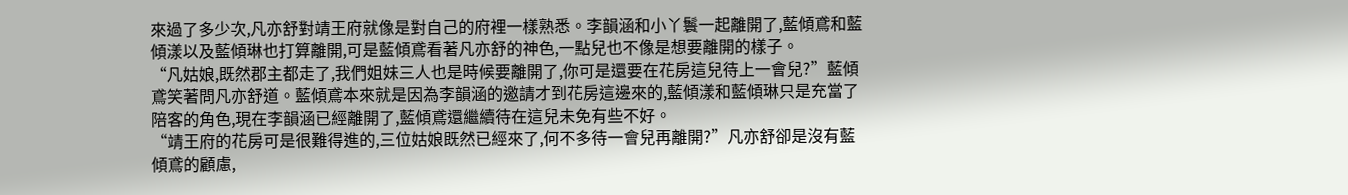來過了多少次,凡亦舒對靖王府就像是對自己的府裡一樣熟悉。李韻涵和小丫鬟一起離開了,藍傾鳶和藍傾漾以及藍傾琳也打算離開,可是藍傾鳶看著凡亦舒的神色,一點兒也不像是想要離開的樣子。
“凡姑娘,既然郡主都走了,我們姐妹三人也是時候要離開了,你可是還要在花房這兒待上一會兒?”藍傾鳶笑著問凡亦舒道。藍傾鳶本來就是因為李韻涵的邀請才到花房這邊來的,藍傾漾和藍傾琳只是充當了陪客的角色,現在李韻涵已經離開了,藍傾鳶還繼續待在這兒未免有些不好。
“靖王府的花房可是很難得進的,三位姑娘既然已經來了,何不多待一會兒再離開?”凡亦舒卻是沒有藍傾鳶的顧慮,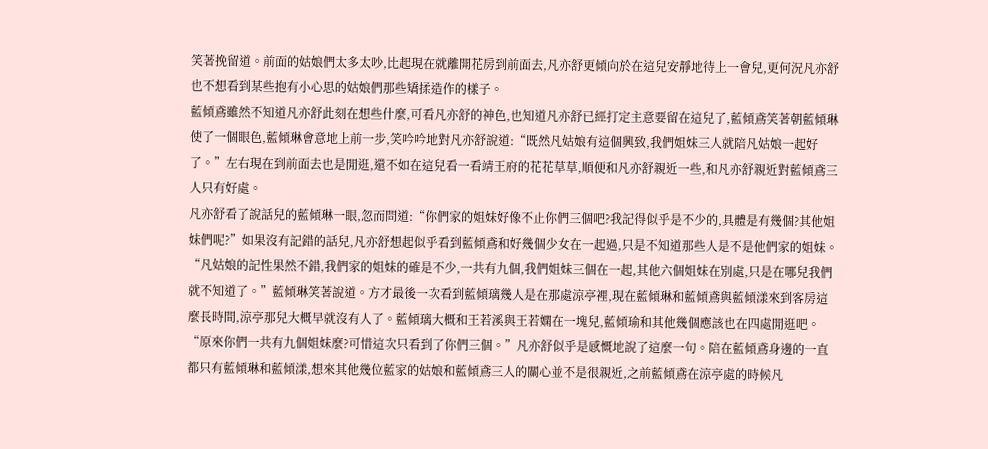笑著挽留道。前面的姑娘們太多太吵,比起現在就離開花房到前面去,凡亦舒更傾向於在這兒安靜地待上一會兒,更何況凡亦舒也不想看到某些抱有小心思的姑娘們那些矯揉造作的樣子。
藍傾鳶雖然不知道凡亦舒此刻在想些什麼,可看凡亦舒的神色,也知道凡亦舒已經打定主意要留在這兒了,藍傾鳶笑著朝藍傾琳使了一個眼色,藍傾琳會意地上前一步,笑吟吟地對凡亦舒說道:“既然凡姑娘有這個興致,我們姐妹三人就陪凡姑娘一起好了。”左右現在到前面去也是閒逛,還不如在這兒看一看靖王府的花花草草,順便和凡亦舒親近一些,和凡亦舒親近對藍傾鳶三人只有好處。
凡亦舒看了說話兒的藍傾琳一眼,忽而問道:“你們家的姐妹好像不止你們三個吧?我記得似乎是不少的,具體是有幾個?其他姐妹們呢?”如果沒有記錯的話兒,凡亦舒想起似乎看到藍傾鳶和好幾個少女在一起過,只是不知道那些人是不是他們家的姐妹。
“凡姑娘的記性果然不錯,我們家的姐妹的確是不少,一共有九個,我們姐妹三個在一起,其他六個姐妹在別處,只是在哪兒我們就不知道了。”藍傾琳笑著說道。方才最後一次看到藍傾璃幾人是在那處涼亭裡,現在藍傾琳和藍傾鳶與藍傾漾來到客房這麼長時間,涼亭那兒大概早就沒有人了。藍傾璃大概和王若溪與王若嫻在一塊兒,藍傾瑜和其他幾個應該也在四處閒逛吧。
“原來你們一共有九個姐妹麼?可惜這次只看到了你們三個。”凡亦舒似乎是感慨地說了這麼一句。陪在藍傾鳶身邊的一直都只有藍傾琳和藍傾漾,想來其他幾位藍家的姑娘和藍傾鳶三人的關心並不是很親近,之前藍傾鳶在涼亭處的時候凡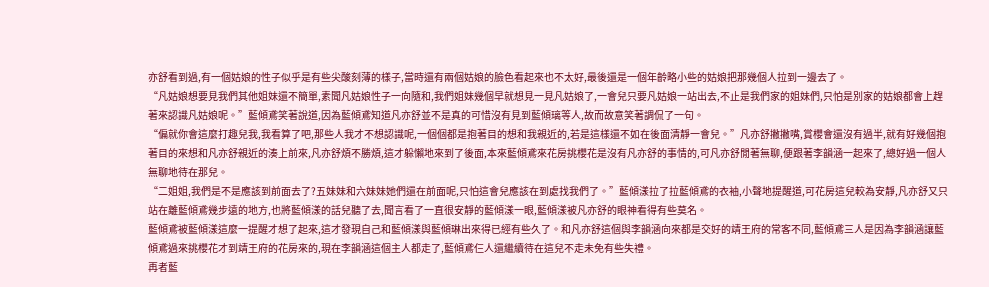亦舒看到過,有一個姑娘的性子似乎是有些尖酸刻薄的樣子,當時還有兩個姑娘的臉色看起來也不太好,最後還是一個年齡略小些的姑娘把那幾個人拉到一邊去了。
“凡姑娘想要見我們其他姐妹還不簡單,素聞凡姑娘性子一向隨和,我們姐妹幾個早就想見一見凡姑娘了,一會兒只要凡姑娘一站出去,不止是我們家的姐妹們,只怕是別家的姑娘都會上趕著來認識凡姑娘呢。”藍傾鳶笑著說道,因為藍傾鳶知道凡亦舒並不是真的可惜沒有見到藍傾璃等人,故而故意笑著調侃了一句。
“偏就你會這麼打趣兒我,我看算了吧,那些人我才不想認識呢,一個個都是抱著目的想和我親近的,若是這樣還不如在後面清靜一會兒。”凡亦舒撇撇嘴,賞櫻會還沒有過半,就有好幾個抱著目的來想和凡亦舒親近的湊上前來,凡亦舒煩不勝煩,這才躲懶地來到了後面,本來藍傾鳶來花房挑櫻花是沒有凡亦舒的事情的,可凡亦舒閒著無聊,便跟著李韻涵一起來了,總好過一個人無聊地待在那兒。
“二姐姐,我們是不是應該到前面去了?五妹妹和六妹妹她們還在前面呢,只怕這會兒應該在到處找我們了。”藍傾漾拉了拉藍傾鳶的衣袖,小聲地提醒道,可花房這兒較為安靜,凡亦舒又只站在離藍傾鳶幾步遠的地方,也將藍傾漾的話兒聽了去,聞言看了一直很安靜的藍傾漾一眼,藍傾漾被凡亦舒的眼神看得有些莫名。
藍傾鳶被藍傾漾這麼一提醒才想了起來,這才發現自己和藍傾漾與藍傾琳出來得已經有些久了。和凡亦舒這個與李韻涵向來都是交好的靖王府的常客不同,藍傾鳶三人是因為李韻涵讓藍傾鳶過來挑櫻花才到靖王府的花房來的,現在李韻涵這個主人都走了,藍傾鳶仨人還繼續待在這兒不走未免有些失禮。
再者藍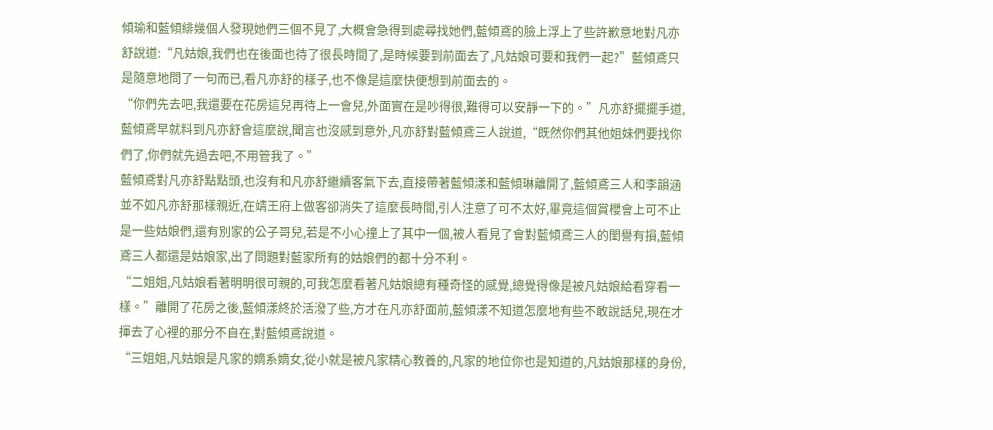傾瑜和藍傾緋幾個人發現她們三個不見了,大概會急得到處尋找她們,藍傾鳶的臉上浮上了些許歉意地對凡亦舒說道:“凡姑娘,我們也在後面也待了很長時間了,是時候要到前面去了,凡姑娘可要和我們一起?”藍傾鳶只是隨意地問了一句而已,看凡亦舒的樣子,也不像是這麼快便想到前面去的。
“你們先去吧,我還要在花房這兒再待上一會兒,外面實在是吵得很,難得可以安靜一下的。”凡亦舒擺擺手道,藍傾鳶早就料到凡亦舒會這麼說,聞言也沒感到意外,凡亦舒對藍傾鳶三人說道,“既然你們其他姐妹們要找你們了,你們就先過去吧,不用管我了。”
藍傾鳶對凡亦舒點點頭,也沒有和凡亦舒繼續客氣下去,直接帶著藍傾漾和藍傾琳離開了,藍傾鳶三人和李韻涵並不如凡亦舒那樣親近,在靖王府上做客卻消失了這麼長時間,引人注意了可不太好,畢竟這個賞櫻會上可不止是一些姑娘們,還有別家的公子哥兒,若是不小心撞上了其中一個,被人看見了會對藍傾鳶三人的閨譽有損,藍傾鳶三人都還是姑娘家,出了問題對藍家所有的姑娘們的都十分不利。
“二姐姐,凡姑娘看著明明很可親的,可我怎麼看著凡姑娘總有種奇怪的感覺,總覺得像是被凡姑娘給看穿看一樣。”離開了花房之後,藍傾漾終於活潑了些,方才在凡亦舒面前,藍傾漾不知道怎麼地有些不敢說話兒,現在才揮去了心裡的那分不自在,對藍傾鳶說道。
“三姐姐,凡姑娘是凡家的嫡系嫡女,從小就是被凡家精心教養的,凡家的地位你也是知道的,凡姑娘那樣的身份,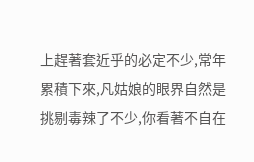上趕著套近乎的必定不少,常年累積下來,凡姑娘的眼界自然是挑剔毒辣了不少,你看著不自在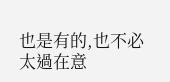也是有的,也不必太過在意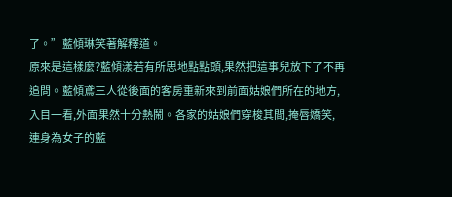了。”藍傾琳笑著解釋道。
原來是這樣麼?藍傾漾若有所思地點點頭,果然把這事兒放下了不再追問。藍傾鳶三人從後面的客房重新來到前面姑娘們所在的地方,入目一看,外面果然十分熱鬧。各家的姑娘們穿梭其間,掩唇嬌笑,連身為女子的藍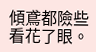傾鳶都險些看花了眼。